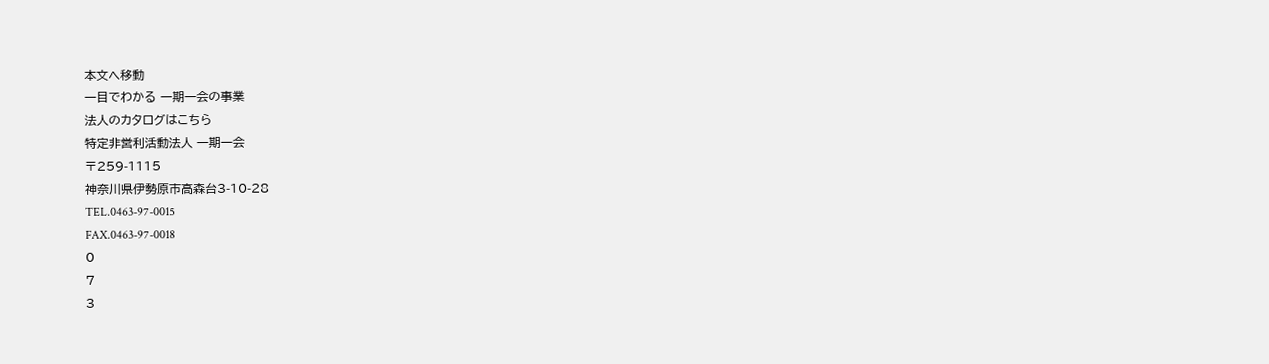本文へ移動
一目でわかる 一期一会の事業
法人のカタログはこちら
特定非営利活動法人 一期一会
〒259-1115
神奈川県伊勢原市高森台3-10-28
TEL.0463-97-0015
FAX.0463-97-0018
0
7
3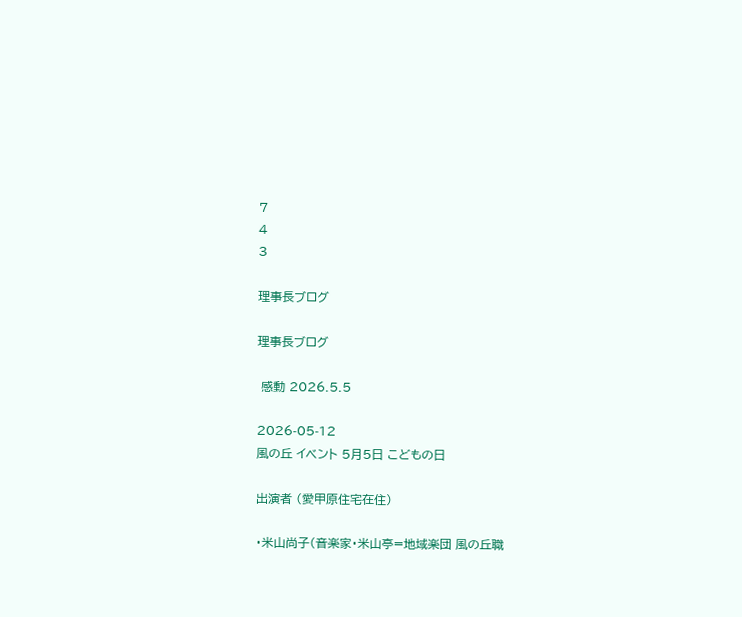7
4
3

理事長ブログ

理事長ブログ

 感動 2026.5.5

2026-05-12
風の丘 イベント 5月5日 こどもの日

出演者 (愛甲原住宅在住)

・米山尚子(音楽家・米山亭=地域楽団 風の丘職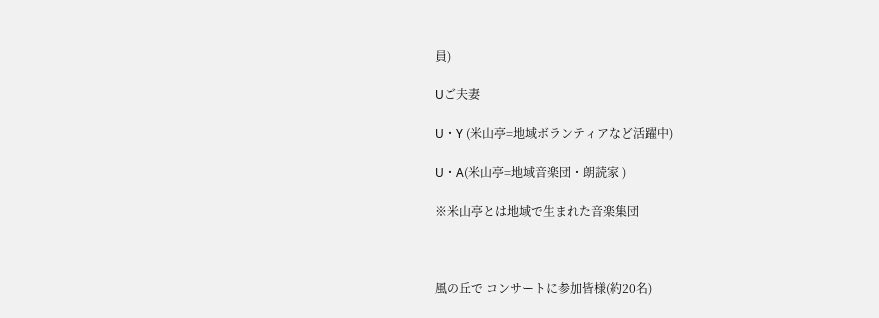員)

Uご夫妻

U・Y (米山亭=地域ボランティアなど活躍中)

U・A(米山亭=地域音楽団・朗読家 )

※米山亭とは地域で生まれた音楽集団



風の丘で コンサートに参加皆様(約20名)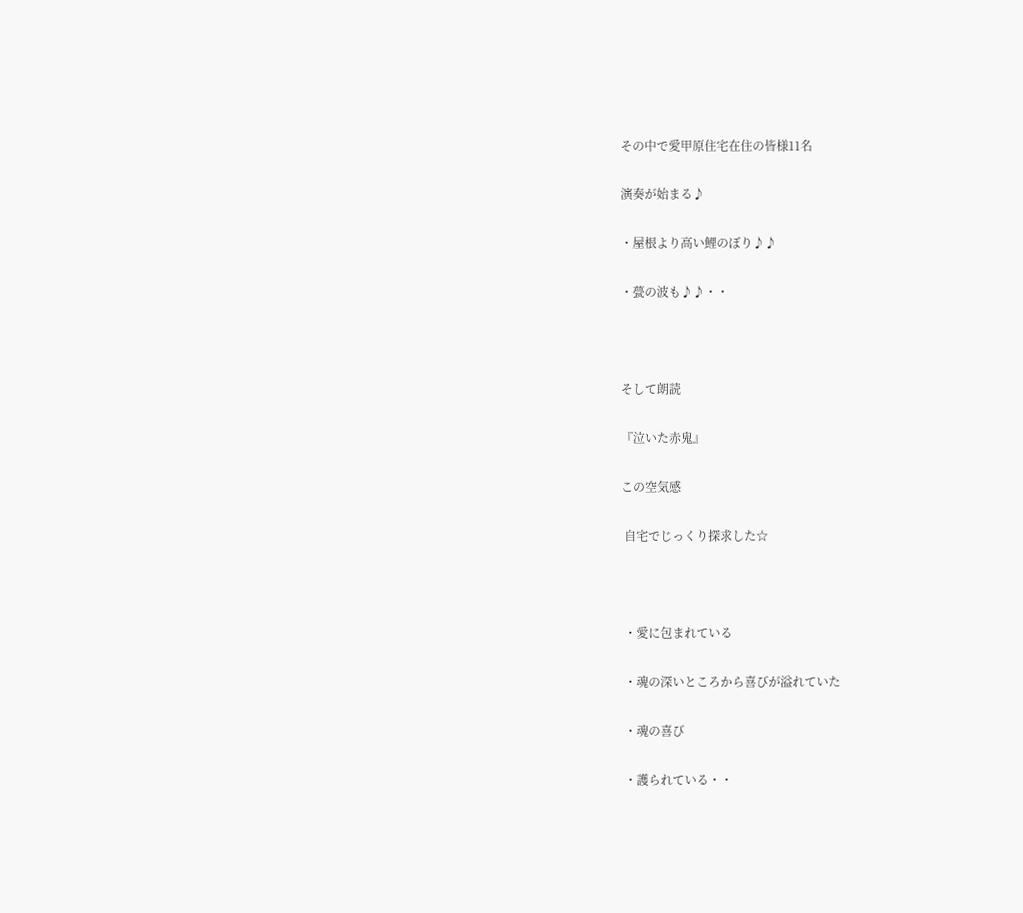その中で愛甲原住宅在住の皆様11名

演奏が始まる♪

・屋根より高い鯉のぼり♪♪

・甍の波も♪♪・・



そして朗読

『泣いた赤鬼』

この空気感

 自宅でじっくり探求した☆



 ・愛に包まれている

 ・魂の深いところから喜びが溢れていた

 ・魂の喜び

 ・護られている・・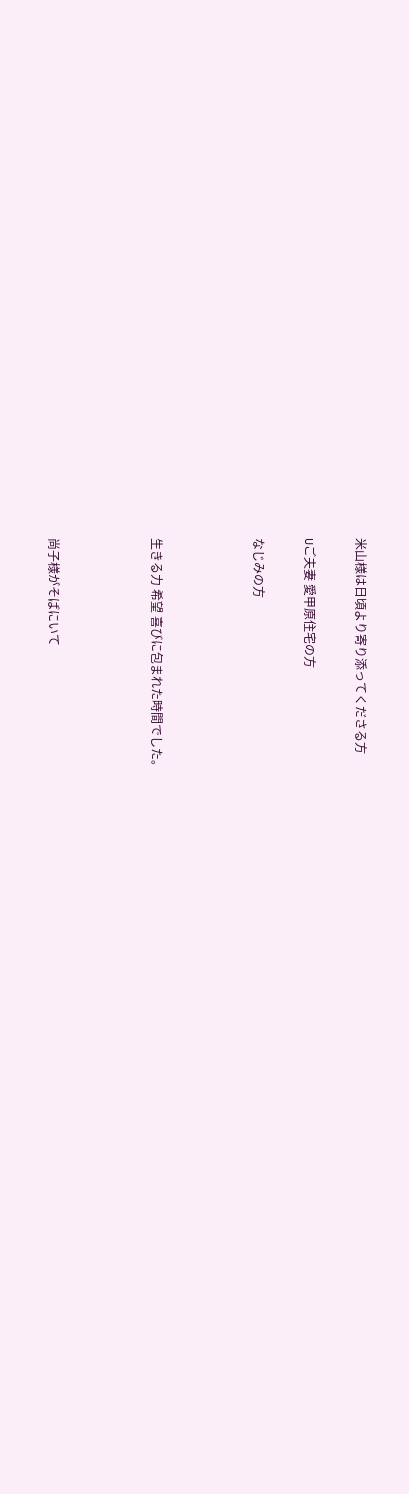米山様は日頃より寄り添ってくださる方

Uご夫妻 愛甲原住宅の方

なじみの方



生きる力 希望 喜びに包まれた時間でした。



尚子様がそばにいて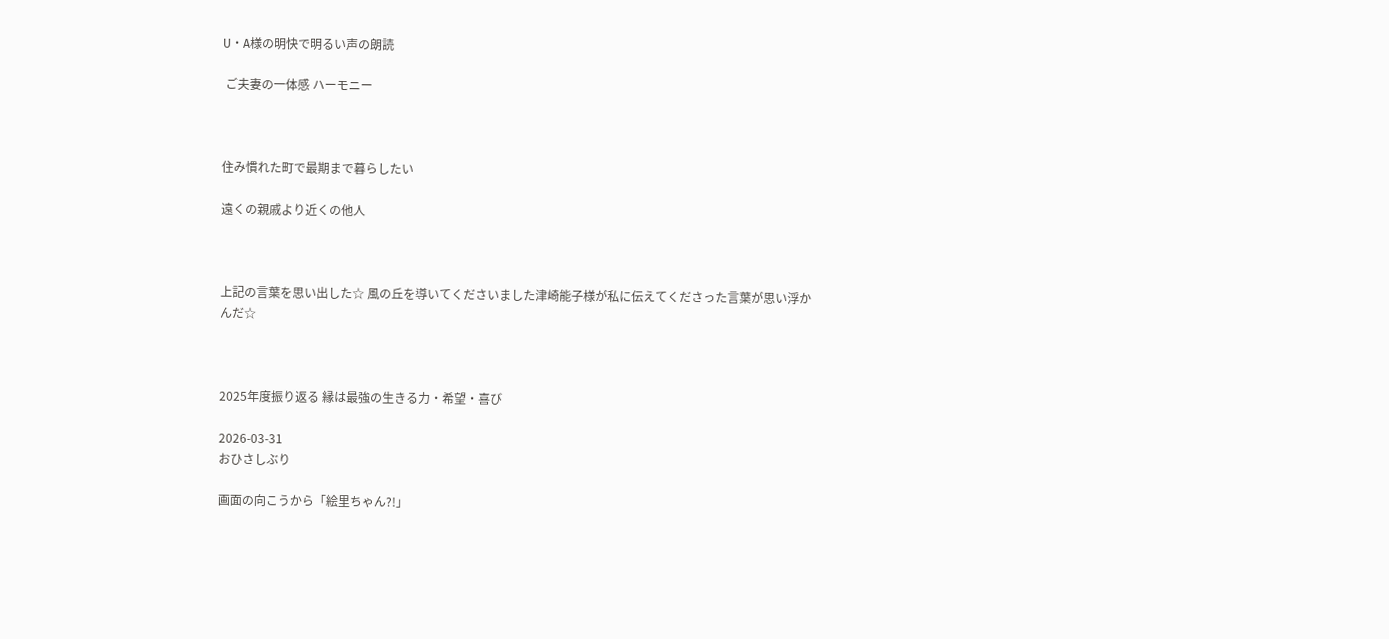U・A様の明快で明るい声の朗読

 ご夫妻の一体感 ハーモニー



住み慣れた町で最期まで暮らしたい

遠くの親戚より近くの他人



上記の言葉を思い出した☆ 風の丘を導いてくださいました津崎能子様が私に伝えてくださった言葉が思い浮かんだ☆



2025年度振り返る 縁は最強の生きる力・希望・喜び

2026-03-31
おひさしぶり

画面の向こうから「絵里ちゃん?!」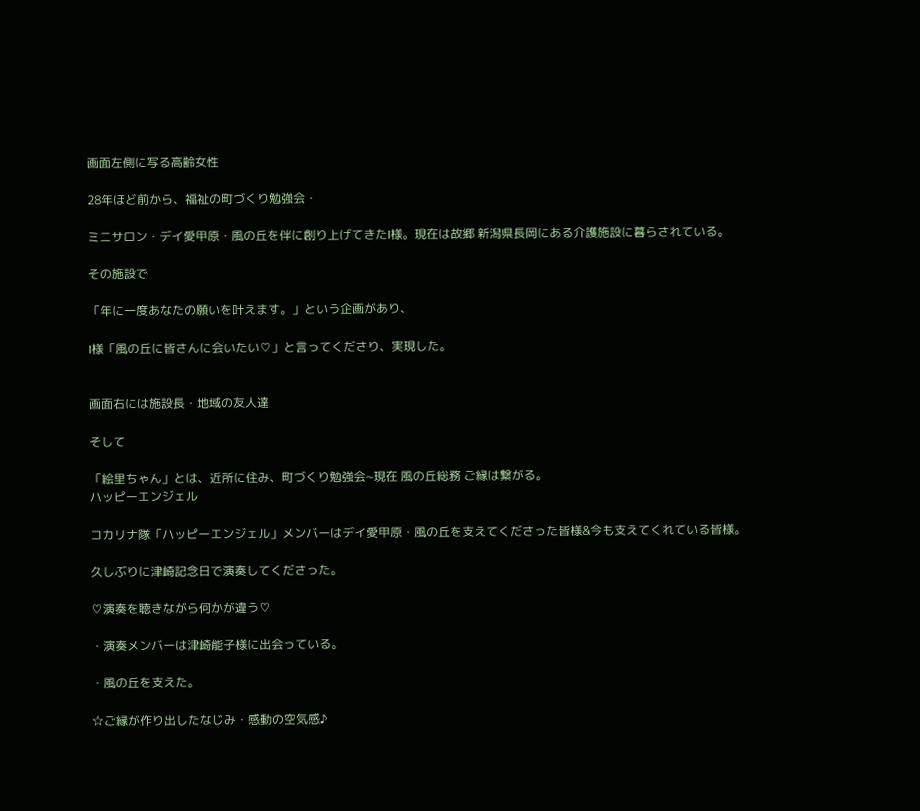画面左側に写る高齢女性

28年ほど前から、福祉の町づくり勉強会・

ミニサロン・デイ愛甲原・風の丘を伴に創り上げてきたI様。現在は故郷 新潟県長岡にある介護施設に暮らされている。

その施設で

「年に一度あなたの願いを叶えます。」という企画があり、

I様「風の丘に皆さんに会いたい♡」と言ってくださり、実現した。


画面右には施設長・地域の友人達

そして

「絵里ちゃん」とは、近所に住み、町づくり勉強会~現在 風の丘総務 ご縁は繋がる。
ハッピーエンジェル

コカリナ隊「ハッピーエンジェル」メンバーはデイ愛甲原・風の丘を支えてくださった皆様&今も支えてくれている皆様。

久しぶりに津崎記念日で演奏してくださった。

♡演奏を聴きながら何かが違う♡

・演奏メンバーは津崎能子様に出会っている。

・風の丘を支えた。

☆ご縁が作り出したなじみ・感動の空気感♪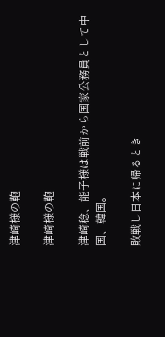津崎様の鞄

津崎様の鞄

津崎稔、能子様は戦前から国家公務員として中国、韓国。

敗戦し日本に帰るとき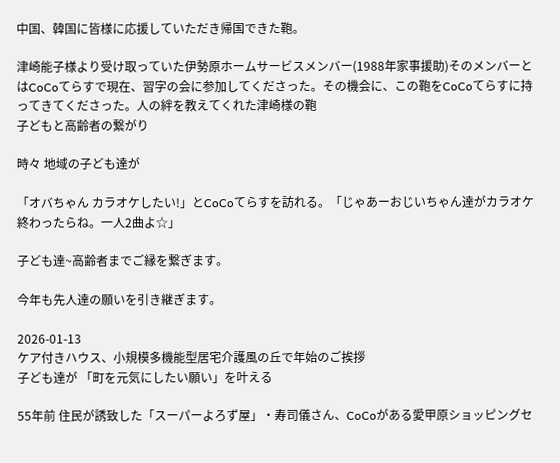中国、韓国に皆様に応援していただき帰国できた鞄。

津崎能子様より受け取っていた伊勢原ホームサービスメンバー(1988年家事援助)そのメンバーとはCoCoてらすで現在、習字の会に参加してくださった。その機会に、この鞄をCoCoてらすに持ってきてくださった。人の絆を教えてくれた津崎様の鞄
子どもと高齢者の繋がり

時々 地域の子ども達が

「オバちゃん カラオケしたい!」とCoCoてらすを訪れる。「じゃあーおじいちゃん達がカラオケ終わったらね。一人2曲よ☆」

子ども達~高齢者までご縁を繋ぎます。

今年も先人達の願いを引き継ぎます。

2026-01-13
ケア付きハウス、小規模多機能型居宅介護風の丘で年始のご挨拶
子ども達が 「町を元気にしたい願い」を叶える

55年前 住民が誘致した「スーパーよろず屋」・寿司儀さん、CoCoがある愛甲原ショッピングセ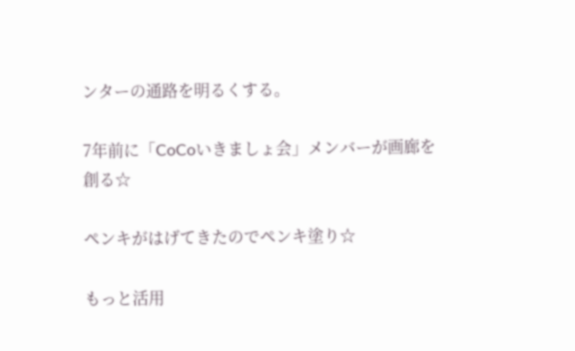ンターの通路を明るくする。

7年前に「CoCoいきましょ会」メンバーが画廊を創る☆

ペンキがはげてきたのでペンキ塗り☆

もっと活用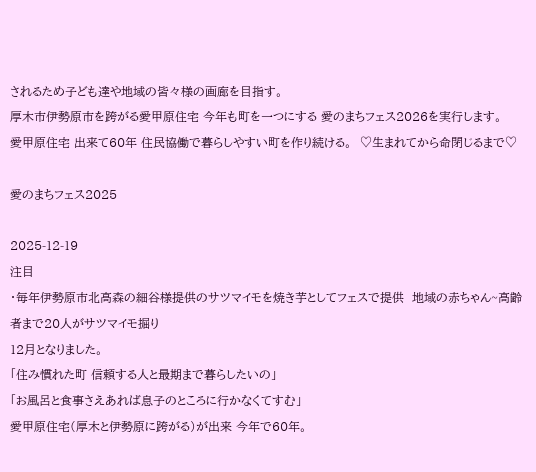されるため子ども達や地域の皆々様の画廊を目指す。
厚木市伊勢原市を跨がる愛甲原住宅 今年も町を一つにする 愛のまちフェス2026を実行します。
愛甲原住宅 出来て60年 住民協働で暮らしやすい町を作り続ける。  ♡生まれてから命閉じるまで♡

愛のまちフェス2025

2025-12-19
注目
・毎年伊勢原市北高森の細谷様提供のサツマイモを焼き芋としてフェスで提供  地域の赤ちゃん~高齢者まで20人がサツマイモ掘り
12月となりました。
「住み慣れた町 信頼する人と最期まで暮らしたいの」
「お風呂と食事さえあれば息子のところに行かなくてすむ」
愛甲原住宅(厚木と伊勢原に跨がる)が出来 今年で60年。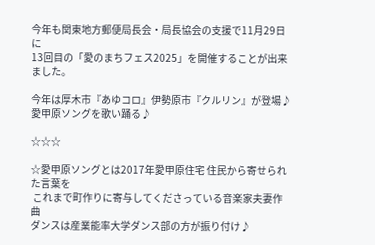今年も関東地方郵便局長会・局長協会の支援で11月29日に
13回目の「愛のまちフェス2025」を開催することが出来ました。

今年は厚木市『あゆコロ』伊勢原市『クルリン』が登場♪ 愛甲原ソングを歌い踊る♪

☆☆☆

☆愛甲原ソングとは2017年愛甲原住宅 住民から寄せられた言葉を
 これまで町作りに寄与してくださっている音楽家夫妻作曲
ダンスは産業能率大学ダンス部の方が振り付け♪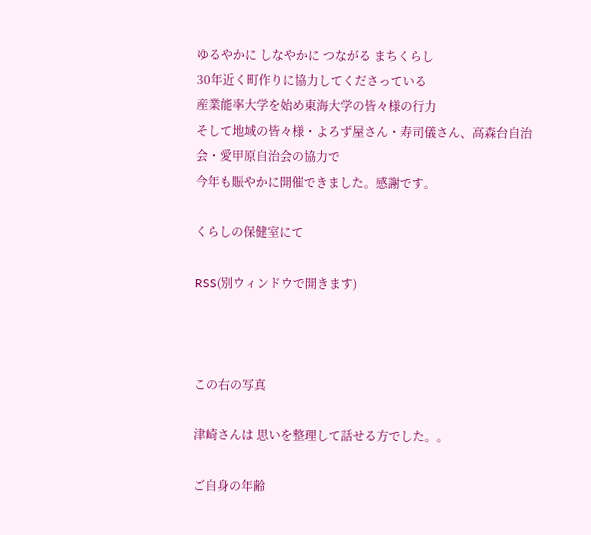ゆるやかに しなやかに つながる まちくらし
30年近く町作りに協力してくださっている
産業能率大学を始め東海大学の皆々様の行力
そして地域の皆々様・よろず屋さん・寿司儀さん、高森台自治会・愛甲原自治会の協力で
今年も賑やかに開催できました。感謝です。

くらしの保健室にて

RSS(別ウィンドウで開きます)



この右の写真

津崎さんは 思いを整理して話せる方でした。。

ご自身の年齢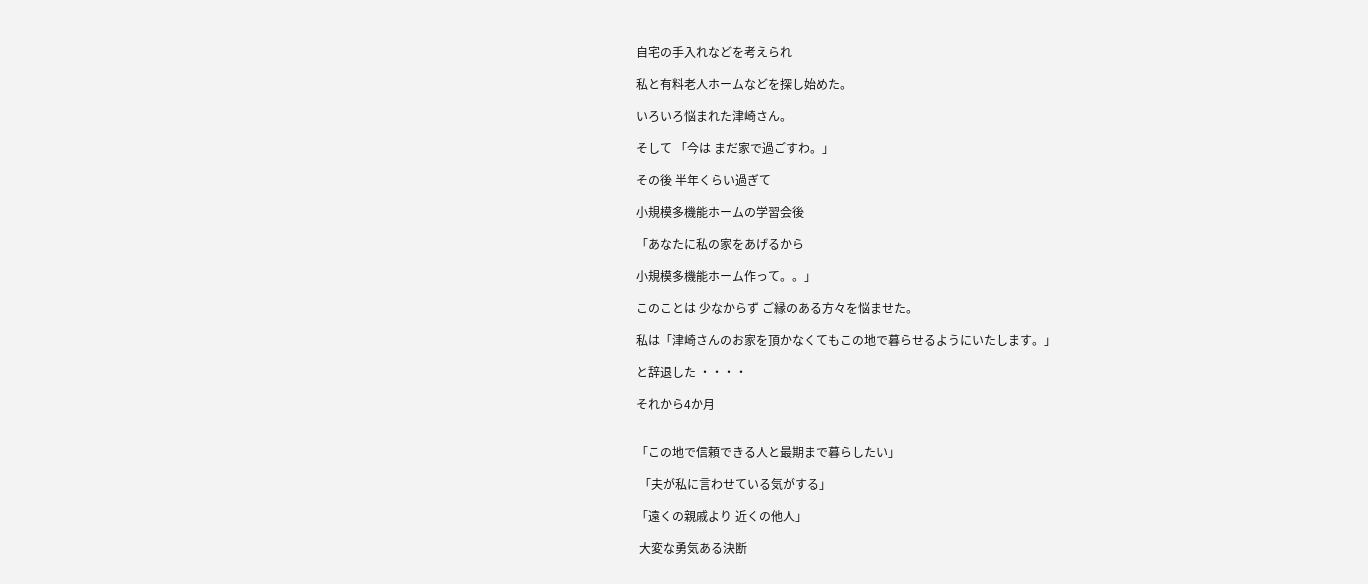自宅の手入れなどを考えられ

私と有料老人ホームなどを探し始めた。

いろいろ悩まれた津崎さん。

そして 「今は まだ家で過ごすわ。」

その後 半年くらい過ぎて

小規模多機能ホームの学習会後

「あなたに私の家をあげるから

小規模多機能ホーム作って。。」

このことは 少なからず ご縁のある方々を悩ませた。

私は「津崎さんのお家を頂かなくてもこの地で暮らせるようにいたします。」

と辞退した ・・・・

それから4か月


「この地で信頼できる人と最期まで暮らしたい」

 「夫が私に言わせている気がする」

「遠くの親戚より 近くの他人」

 大変な勇気ある決断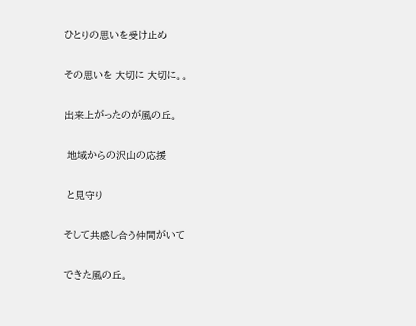ひとりの思いを受け止め

その思いを 大切に 大切に。。

出来上がったのが風の丘。

 地域からの沢山の応援

 と見守り

そして共感し合う仲間がいて

できた風の丘。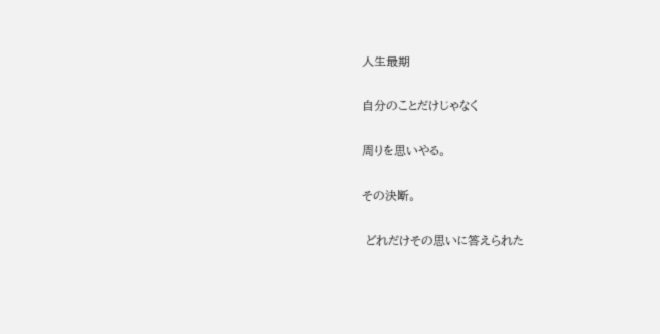人生最期

自分のことだけじゃなく

周りを思いやる。

その決断。

 どれだけその思いに答えられた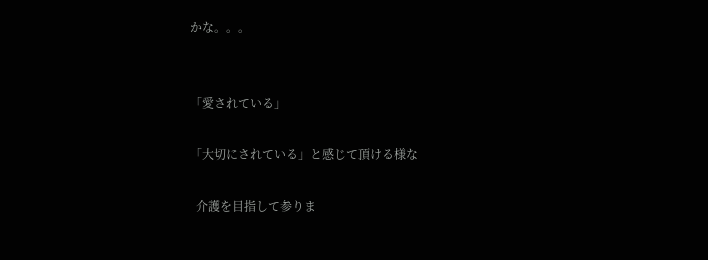かな。。。


「愛されている」

「大切にされている」と感じて頂ける様な

  介護を目指して参りま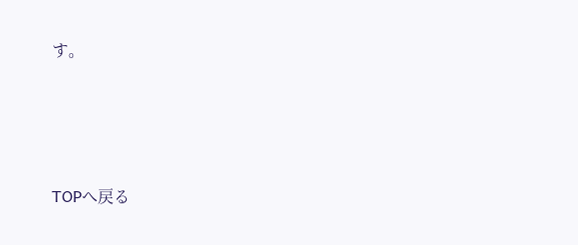す。




TOPへ戻る